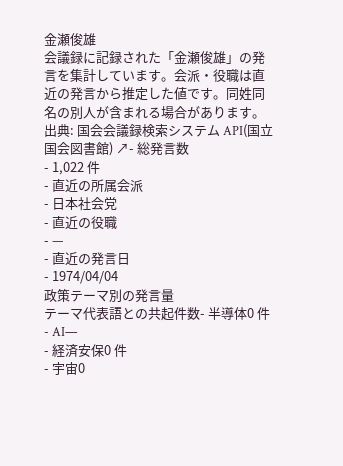金瀬俊雄
会議録に記録された「金瀬俊雄」の発言を集計しています。会派・役職は直近の発言から推定した値です。同姓同名の別人が含まれる場合があります。
出典: 国会会議録検索システム API(国立国会図書館) ↗- 総発言数
- 1,022 件
- 直近の所属会派
- 日本社会党
- 直近の役職
- —
- 直近の発言日
- 1974/04/04
政策テーマ別の発言量
テーマ代表語との共起件数- 半導体0 件
- AI—
- 経済安保0 件
- 宇宙0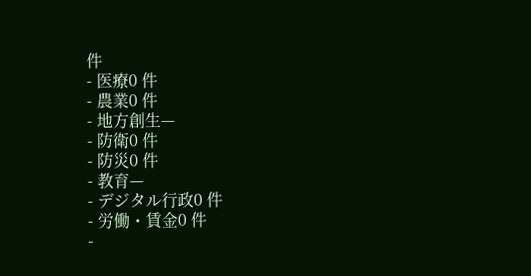件
- 医療0 件
- 農業0 件
- 地方創生—
- 防衛0 件
- 防災0 件
- 教育—
- デジタル行政0 件
- 労働・賃金0 件
-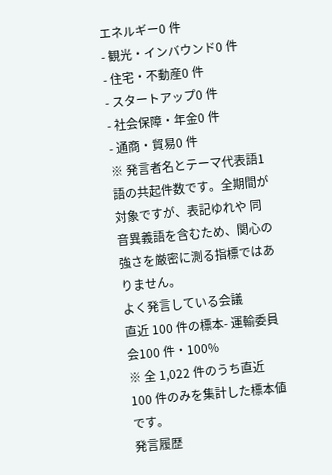エネルギー0 件
- 観光・インバウンド0 件
- 住宅・不動産0 件
- スタートアップ0 件
- 社会保障・年金0 件
- 通商・貿易0 件
※ 発言者名とテーマ代表語1語の共起件数です。全期間が対象ですが、表記ゆれや 同音異義語を含むため、関心の強さを厳密に測る指標ではありません。
よく発言している会議
直近 100 件の標本- 運輸委員会100 件・100%
※ 全 1,022 件のうち直近 100 件のみを集計した標本値です。
発言履歴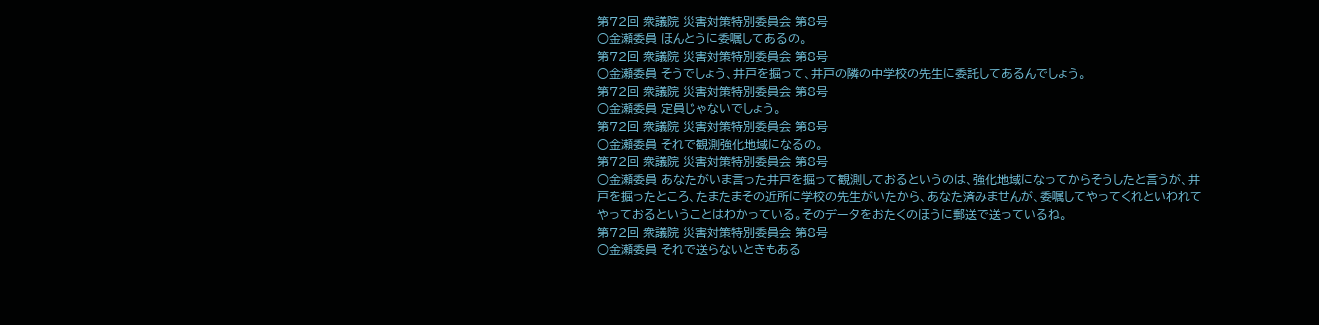第72回 衆議院 災害対策特別委員会 第8号
○金瀬委員 ほんとうに委嘱してあるの。
第72回 衆議院 災害対策特別委員会 第8号
○金瀬委員 そうでしょう、井戸を掘って、井戸の隣の中学校の先生に委託してあるんでしょう。
第72回 衆議院 災害対策特別委員会 第8号
○金瀬委員 定員じゃないでしょう。
第72回 衆議院 災害対策特別委員会 第8号
○金瀬委員 それで観測強化地域になるの。
第72回 衆議院 災害対策特別委員会 第8号
○金瀬委員 あなたがいま言った井戸を掘って観測しておるというのは、強化地域になってからそうしたと言うが、井戸を掘ったところ、たまたまその近所に学校の先生がいたから、あなた済みませんが、委嘱してやってくれといわれてやっておるということはわかっている。そのデータをおたくのほうに郵送で送っているね。
第72回 衆議院 災害対策特別委員会 第8号
○金瀬委員 それで送らないときもある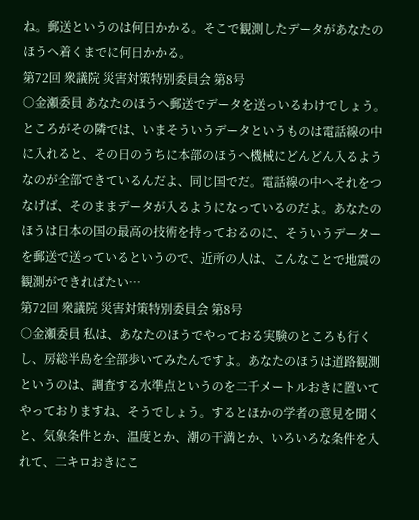ね。郵送というのは何日かかる。そこで観測したデータがあなたのほうへ着くまでに何日かかる。
第72回 衆議院 災害対策特別委員会 第8号
○金瀬委員 あなたのほうへ郵送でデータを送っいるわけでしょう。ところがその隣では、いまそういうデータというものは電話線の中に入れると、その日のうちに本部のほうへ機械にどんどん入るようなのが全部できているんだよ、同じ国でだ。電話線の中へそれをつなげば、そのままデータが入るようになっているのだよ。あなたのほうは日本の国の最高の技術を持っておるのに、そういうデーターを郵送で送っているというので、近所の人は、こんなことで地震の観測ができればたい…
第72回 衆議院 災害対策特別委員会 第8号
○金瀬委員 私は、あなたのほうでやっておる実験のところも行くし、房総半島を全部歩いてみたんですよ。あなたのほうは道路観測というのは、調査する水準点というのを二千メートルおきに置いてやっておりますね、そうでしょう。するとほかの学者の意見を聞くと、気象条件とか、温度とか、潮の干満とか、いろいろな条件を入れて、二キロおきにこ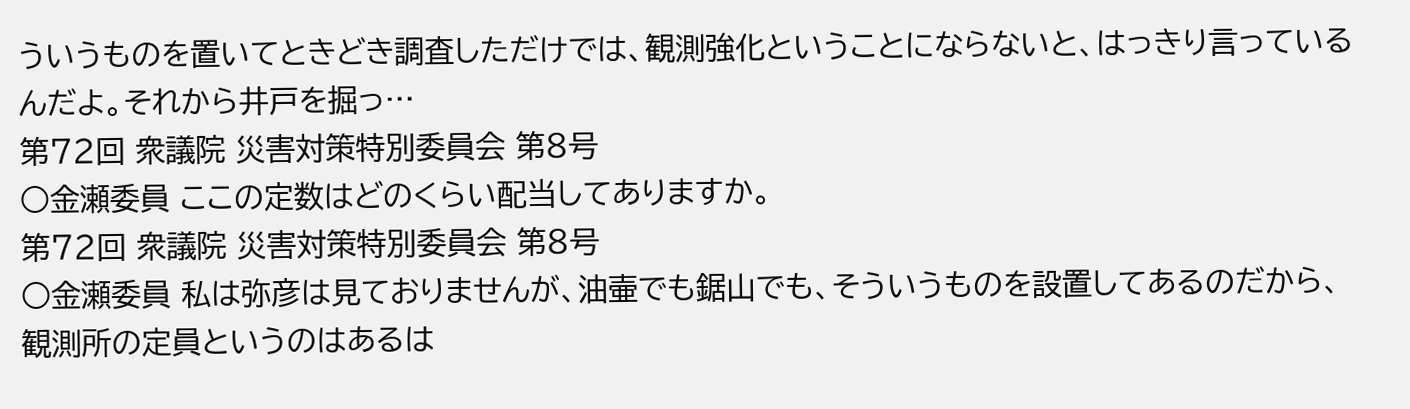ういうものを置いてときどき調査しただけでは、観測強化ということにならないと、はっきり言っているんだよ。それから井戸を掘っ…
第72回 衆議院 災害対策特別委員会 第8号
○金瀬委員 ここの定数はどのくらい配当してありますか。
第72回 衆議院 災害対策特別委員会 第8号
○金瀬委員 私は弥彦は見ておりませんが、油壷でも鋸山でも、そういうものを設置してあるのだから、観測所の定員というのはあるは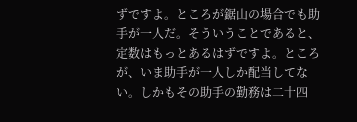ずですよ。ところが鋸山の場合でも助手が一人だ。そういうことであると、定数はもっとあるはずですよ。ところが、いま助手が一人しか配当してない。しかもその助手の勤務は二十四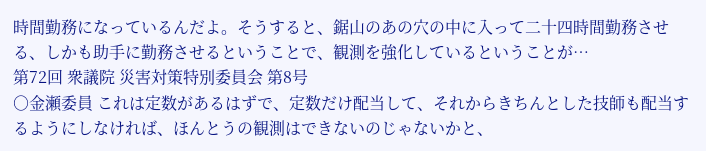時間勤務になっているんだよ。そうすると、鋸山のあの穴の中に入って二十四時間勤務させる、しかも助手に勤務させるということで、観測を強化しているということが…
第72回 衆議院 災害対策特別委員会 第8号
○金瀬委員 これは定数があるはずで、定数だけ配当して、それからきちんとした技師も配当するようにしなければ、ほんとうの観測はできないのじゃないかと、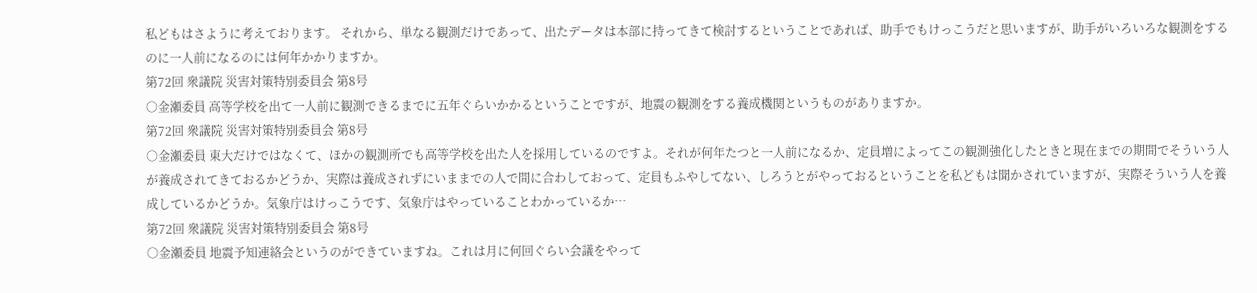私どもはさように考えております。 それから、単なる観測だけであって、出たデータは本部に持ってきて検討するということであれば、助手でもけっこうだと思いますが、助手がいろいろな観測をするのに一人前になるのには何年かかりますか。
第72回 衆議院 災害対策特別委員会 第8号
○金瀬委員 高等学校を出て一人前に観測できるまでに五年ぐらいかかるということですが、地震の観測をする養成機関というものがありますか。
第72回 衆議院 災害対策特別委員会 第8号
○金瀬委員 東大だけではなくて、ほかの観測所でも高等学校を出た人を採用しているのですよ。それが何年たつと一人前になるか、定員増によってこの観測強化したときと現在までの期間でそういう人が養成されてきておるかどうか、実際は養成されずにいままでの人で間に合わしておって、定員もふやしてない、しろうとがやっておるということを私どもは聞かされていますが、実際そういう人を養成しているかどうか。気象庁はけっこうです、気象庁はやっていることわかっているか…
第72回 衆議院 災害対策特別委員会 第8号
○金瀬委員 地震予知連絡会というのができていますね。これは月に何回ぐらい会議をやって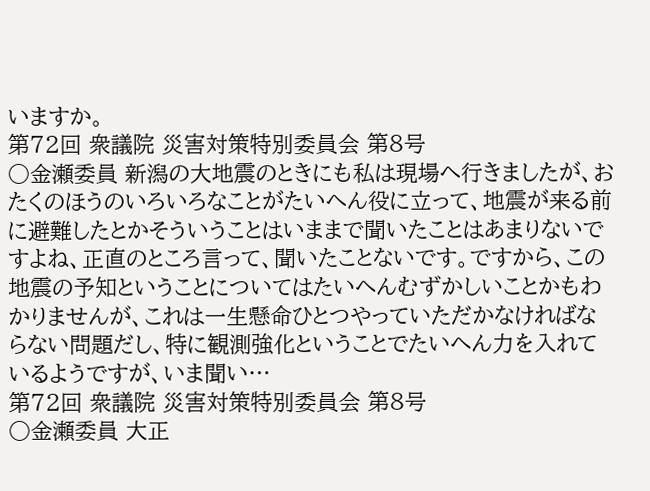いますか。
第72回 衆議院 災害対策特別委員会 第8号
○金瀬委員 新潟の大地震のときにも私は現場へ行きましたが、おたくのほうのいろいろなことがたいへん役に立って、地震が来る前に避難したとかそういうことはいままで聞いたことはあまりないですよね、正直のところ言って、聞いたことないです。ですから、この地震の予知ということについてはたいへんむずかしいことかもわかりませんが、これは一生懸命ひとつやっていただかなければならない問題だし、特に観測強化ということでたいへん力を入れているようですが、いま聞い…
第72回 衆議院 災害対策特別委員会 第8号
○金瀬委員 大正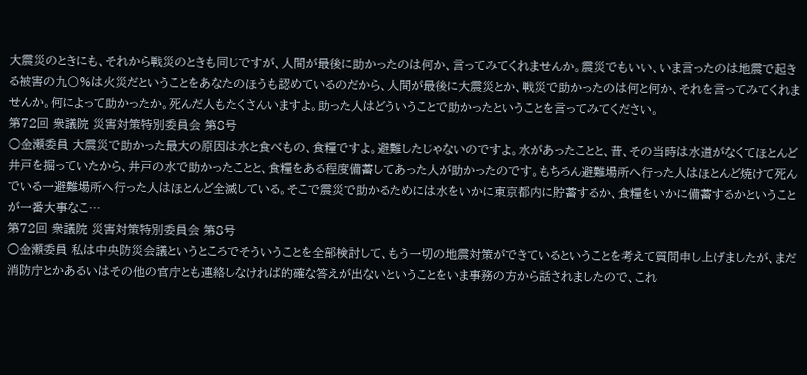大震災のときにも、それから戦災のときも同じですが、人間が最後に助かったのは何か、言ってみてくれませんか。震災でもいい、いま言ったのは地震で起きる被害の九〇%は火災だということをあなたのほうも認めているのだから、人間が最後に大震災とか、戦災で助かったのは何と何か、それを言ってみてくれませんか。何によって助かったか。死んだ人もたくさんいますよ。助った人はどういうことで助かったということを言ってみてください。
第72回 衆議院 災害対策特別委員会 第8号
○金瀬委員 大震災で助かった最大の原因は水と食べもの、食糧ですよ。避難したじゃないのですよ。水があったことと、昔、その当時は水道がなくてほとんど井戸を掘っていたから、井戸の水で助かったことと、食糧をある程度備蓄してあった人が助かったのです。もちろん避難場所へ行った人はほとんど焼けて死んでいる一避難場所へ行った人はほとんど全滅している。そこで震災で助かるためには水をいかに東京都内に貯蓄するか、食糧をいかに備蓄するかということが一番大事なこ…
第72回 衆議院 災害対策特別委員会 第8号
○金瀬委員 私は中央防災会議というところでそういうことを全部検討して、もう一切の地震対策ができているということを考えて質問申し上げましたが、まだ消防庁とかあるいはその他の官庁とも連絡しなければ的確な答えが出ないということをいま事務の方から話されましたので、これ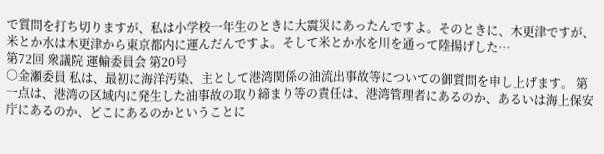で質問を打ち切りますが、私は小学校一年生のときに大震災にあったんですよ。そのときに、木更津ですが、米とか水は木更津から東京都内に運んだんですよ。そして米とか水を川を通って陸揚げした…
第72回 衆議院 運輸委員会 第20号
○金瀬委員 私は、最初に海洋汚染、主として港湾関係の油流出事故等についての御質問を申し上げます。 第一点は、港湾の区域内に発生した油事故の取り締まり等の責任は、港湾管理者にあるのか、あるいは海上保安庁にあるのか、どこにあるのかということに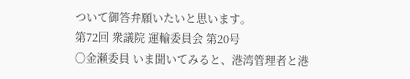ついて御答弁願いたいと思います。
第72回 衆議院 運輸委員会 第20号
○金瀬委員 いま聞いてみると、港湾管理者と港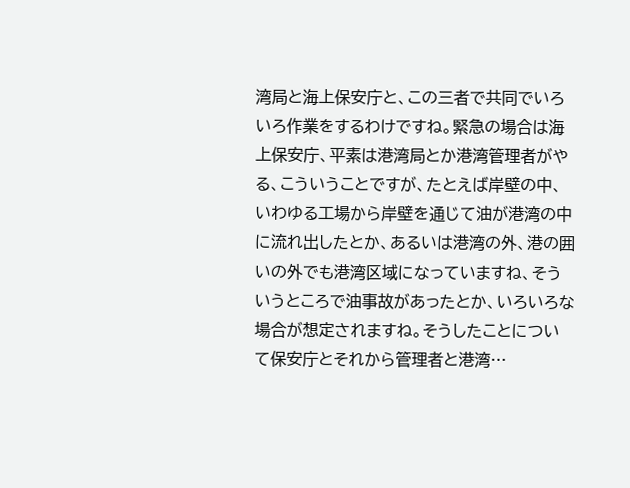湾局と海上保安庁と、この三者で共同でいろいろ作業をするわけですね。緊急の場合は海上保安庁、平素は港湾局とか港湾管理者がやる、こういうことですが、たとえば岸壁の中、いわゆる工場から岸壁を通じて油が港湾の中に流れ出したとか、あるいは港湾の外、港の囲いの外でも港湾区域になっていますね、そういうところで油事故があったとか、いろいろな場合が想定されますね。そうしたことについて保安庁とそれから管理者と港湾…